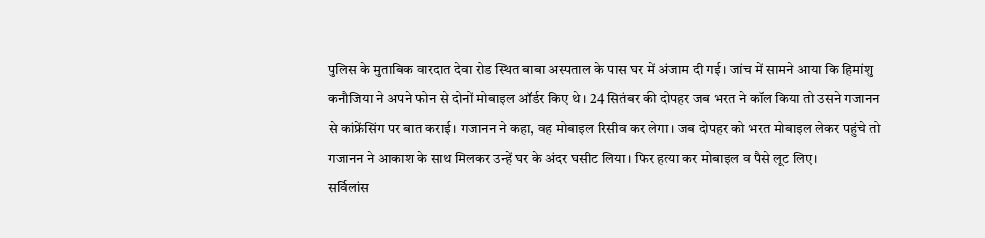पुलिस के मुताबिक वारदात देवा रोड स्थित बाबा अस्पताल के पास घर में अंजाम दी गई। जांच में सामने आया कि हिमांशु कनौजिया ने अपने फोन से दोनों मोबाइल ऑर्डर किए थे। 24 सितंबर की दोपहर जब भरत ने कॉल किया तो उसने गजानन से कांफ्रेंसिंग पर बात कराई। गजानन ने कहा, वह मोबाइल रिसीव कर लेगा। जब दोपहर को भरत मोबाइल लेकर पहुंचे तो गजानन ने आकाश के साथ मिलकर उन्हें घर के अंदर घसीट लिया। फिर हत्या कर मोबाइल व पैसे लूट लिए।
सर्विलांस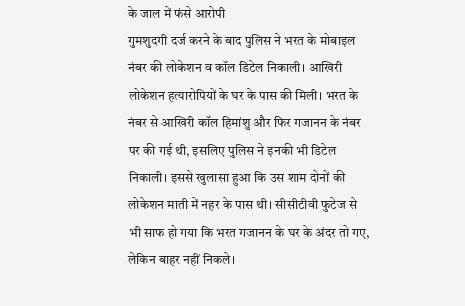के जाल में फंसे आरोपी
गुमशुदगी दर्ज करने के बाद पुलिस ने भरत के मोबाइल नंबर की लोकेशन व कॉल डिटेल निकाली। आखिरी लोकेशन हत्यारोपियों के घर के पास की मिली। भरत के नंबर से आखिरी कॉल हिमांशु और फिर गजानन के नंबर पर की गई थी, इसलिए पुलिस ने इनकी भी डिटेल निकाली। इससे खुलासा हुआ कि उस शाम दोनों की लोकेशन माती में नहर के पास थी। सीसीटीवी फुटेज से भी साफ हो गया कि भरत गजानन के घर के अंदर तो गए, लेकिन बाहर नहीं निकले।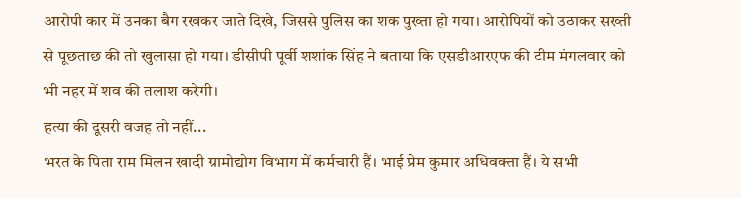आरोपी कार में उनका बैग रखकर जाते दिखे, जिससे पुलिस का शक पुख्ता हो गया। आरोपियों को उठाकर सख्ती से पूछताछ की तो खुलासा हो गया। डीसीपी पूर्वी शशांक सिंह ने बताया कि एसडीआरएफ की टीम मंगलवार को भी नहर में शव की तलाश करेगी।
हत्या की दूसरी वजह तो नहीं...
भरत के पिता राम मिलन खादी ग्रामोद्योग विभाग में कर्मचारी हैं। भाई प्रेम कुमार अधिवक्ता हैं। ये सभी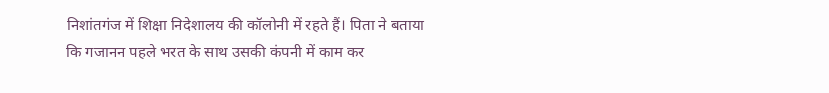निशांतगंज में शिक्षा निदेशालय की कॉलोनी में रहते हैं। पिता ने बताया कि गजानन पहले भरत के साथ उसकी कंपनी में काम कर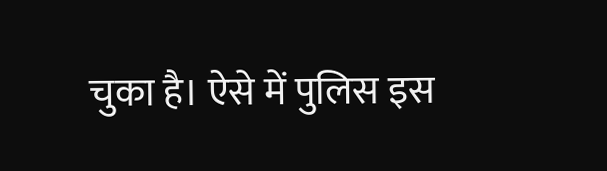चुका है। ऐसे में पुलिस इस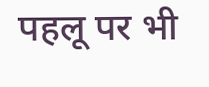पहलू पर भी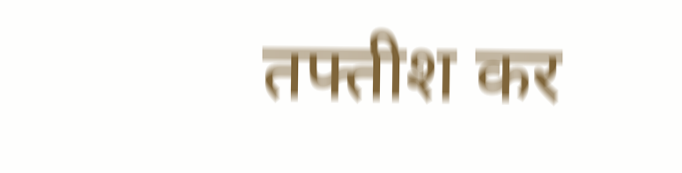तफ्तीश कर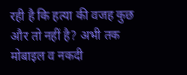रही है कि हत्या की वजह कुछ और तो नहीं है? अभी तक मोबाइल व नकदी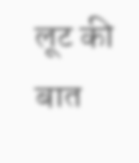लूट की बात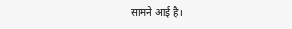सामने आई है।